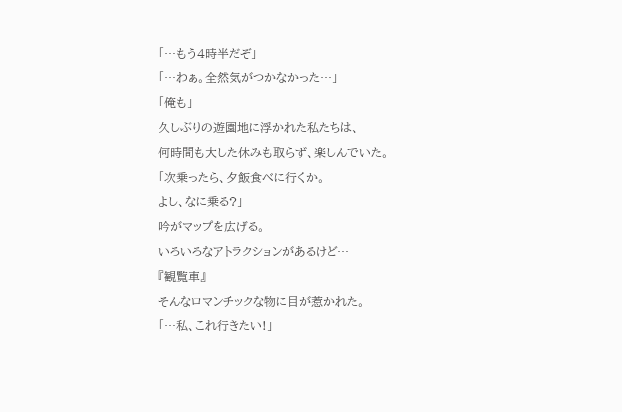「…もう4時半だぞ」
「…わぁ。全然気がつかなかった…」
「俺も」
久しぶりの遊園地に浮かれた私たちは、
何時間も大した休みも取らず、楽しんでいた。
「次乗ったら、夕飯食べに行くか。
よし、なに乗る?」
吟がマップを広げる。
いろいろなアトラクションがあるけど…
『観覧車』
そんなロマンチックな物に目が惹かれた。
「…私、これ行きたい!」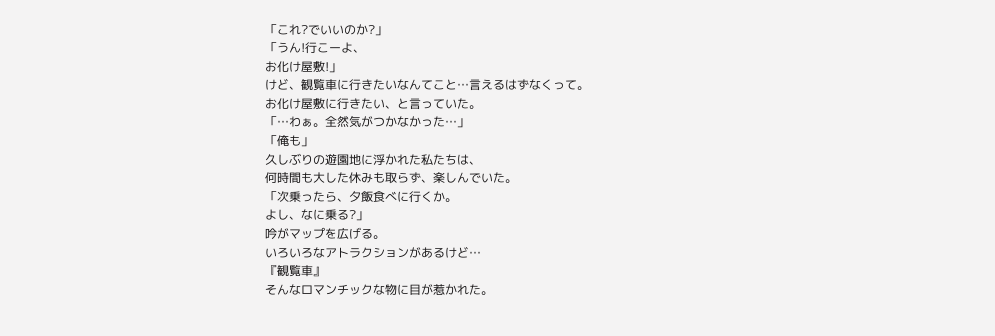「これ?でいいのか?」
「うん!行こーよ、
お化け屋敷!」
けど、観覧車に行きたいなんてこと…言えるはずなくって。
お化け屋敷に行きたい、と言っていた。
「…わぁ。全然気がつかなかった…」
「俺も」
久しぶりの遊園地に浮かれた私たちは、
何時間も大した休みも取らず、楽しんでいた。
「次乗ったら、夕飯食べに行くか。
よし、なに乗る?」
吟がマップを広げる。
いろいろなアトラクションがあるけど…
『観覧車』
そんなロマンチックな物に目が惹かれた。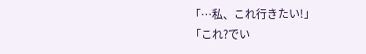「…私、これ行きたい!」
「これ?でい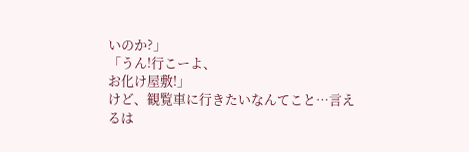いのか?」
「うん!行こーよ、
お化け屋敷!」
けど、観覧車に行きたいなんてこと…言えるは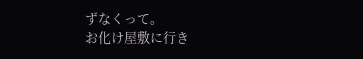ずなくって。
お化け屋敷に行き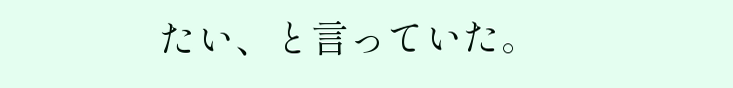たい、と言っていた。